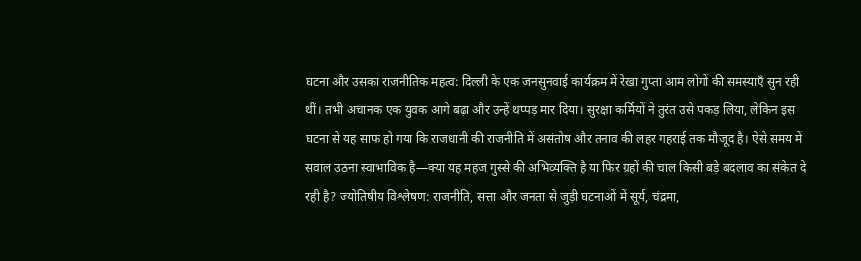घटना और उसका राजनीतिक महत्व: दिल्ली के एक जनसुनवाई कार्यक्रम में रेखा गुप्ता आम लोगों की समस्याएँ सुन रही थीं। तभी अचानक एक युवक आगे बढ़ा और उन्हें थप्पड़ मार दिया। सुरक्षा कर्मियों ने तुरंत उसे पकड़ लिया, लेकिन इस घटना से यह साफ हो गया कि राजधानी की राजनीति में असंतोष और तनाव की लहर गहराई तक मौजूद है। ऐसे समय में सवाल उठना स्वाभाविक है—क्या यह महज गुस्से की अभिव्यक्ति है या फिर ग्रहों की चाल किसी बड़े बदलाव का संकेत दे रही है? ज्योतिषीय विश्लेषण: राजनीति, सत्ता और जनता से जुड़ी घटनाओं में सूर्य, चंद्रमा,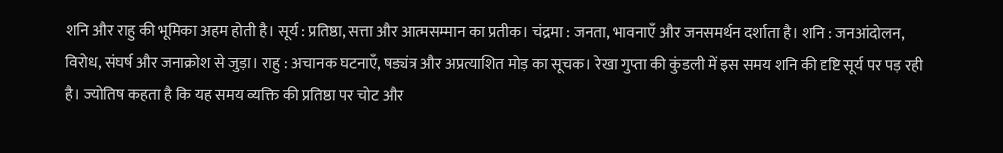शनि और राहु की भूमिका अहम होती है। सूर्य : प्रतिष्ठा, सत्ता और आत्मसम्मान का प्रतीक। चंद्रमा : जनता, भावनाएँ और जनसमर्थन दर्शाता है। शनि : जनआंदोलन, विरोध, संघर्ष और जनाक्रोश से जुड़ा। राहु : अचानक घटनाएँ, षड्यंत्र और अप्रत्याशित मोड़ का सूचक। रेखा गुप्ता की कुंडली में इस समय शनि की दृष्टि सूर्य पर पड़ रही है। ज्योतिष कहता है कि यह समय व्यक्ति की प्रतिष्ठा पर चोट और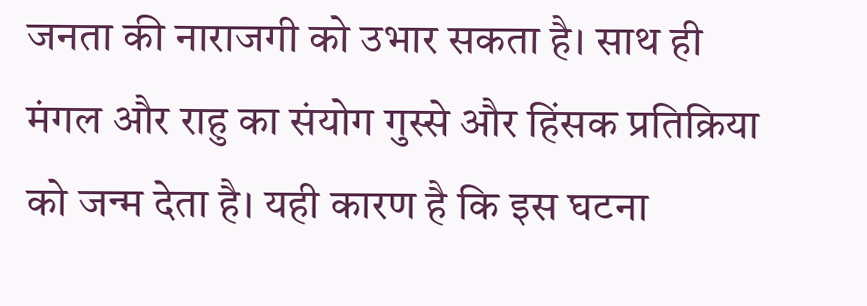जनता की नाराजगी को उभार सकता है। साथ ही मंगल और राहु का संयोग गुस्से और हिंसक प्रतिक्रिया को जन्म देता है। यही कारण है कि इस घटना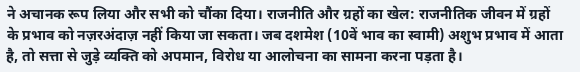ने अचानक रूप लिया और सभी को चौंका दिया। राजनीति और ग्रहों का खेल: राजनीतिक जीवन में ग्रहों के प्रभाव को नज़रअंदाज़ नहीं किया जा सकता। जब दशमेश (10वें भाव का स्वामी) अशुभ प्रभाव में आता है, तो सत्ता से जुड़े व्यक्ति को अपमान, विरोध या आलोचना का सामना करना पड़ता है।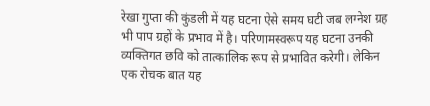रेखा गुप्ता की कुंडली में यह घटना ऐसे समय घटी जब लग्नेश ग्रह भी पाप ग्रहों के प्रभाव में है। परिणामस्वरूप यह घटना उनकी व्यक्तिगत छवि को तात्कालिक रूप से प्रभावित करेगी। लेकिन एक रोचक बात यह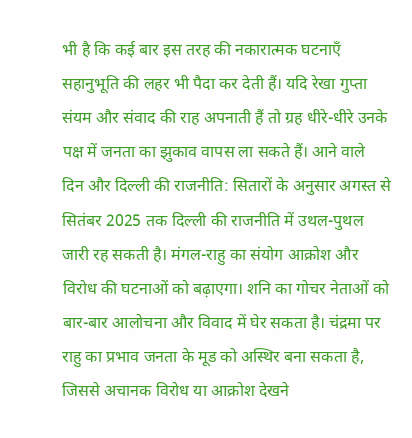भी है कि कई बार इस तरह की नकारात्मक घटनाएँ सहानुभूति की लहर भी पैदा कर देती हैं। यदि रेखा गुप्ता संयम और संवाद की राह अपनाती हैं तो ग्रह धीरे-धीरे उनके पक्ष में जनता का झुकाव वापस ला सकते हैं। आने वाले दिन और दिल्ली की राजनीति: सितारों के अनुसार अगस्त से सितंबर 2025 तक दिल्ली की राजनीति में उथल-पुथल जारी रह सकती है। मंगल-राहु का संयोग आक्रोश और विरोध की घटनाओं को बढ़ाएगा। शनि का गोचर नेताओं को बार-बार आलोचना और विवाद में घेर सकता है। चंद्रमा पर राहु का प्रभाव जनता के मूड को अस्थिर बना सकता है, जिससे अचानक विरोध या आक्रोश देखने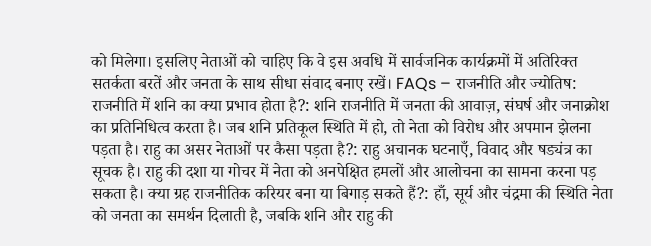को मिलेगा। इसलिए नेताओं को चाहिए कि वे इस अवधि में सार्वजनिक कार्यक्रमों में अतिरिक्त सतर्कता बरतें और जनता के साथ सीधा संवाद बनाए रखें। FAQs – राजनीति और ज्योतिष: राजनीति में शनि का क्या प्रभाव होता है?: शनि राजनीति में जनता की आवाज़, संघर्ष और जनाक्रोश का प्रतिनिधित्व करता है। जब शनि प्रतिकूल स्थिति में हो, तो नेता को विरोध और अपमान झेलना पड़ता है। राहु का असर नेताओं पर कैसा पड़ता है?: राहु अचानक घटनाएँ, विवाद और षड्यंत्र का सूचक है। राहु की दशा या गोचर में नेता को अनपेक्षित हमलों और आलोचना का सामना करना पड़ सकता है। क्या ग्रह राजनीतिक करियर बना या बिगाड़ सकते हैं?: हाँ, सूर्य और चंद्रमा की स्थिति नेता को जनता का समर्थन दिलाती है, जबकि शनि और राहु की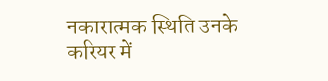नकारात्मक स्थिति उनके करियर में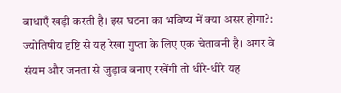बाधाएँ खड़ी करती है। इस घटना का भविष्य में क्या असर होगा?: ज्योतिषीय दृष्टि से यह रेखा गुप्ता के लिए एक चेतावनी है। अगर वे संयम और जनता से जुड़ाव बनाए रखेंगी तो धीरे-धीरे यह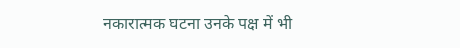नकारात्मक घटना उनके पक्ष में भी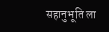सहानुभूति ला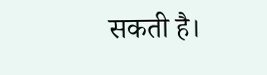सकती है।